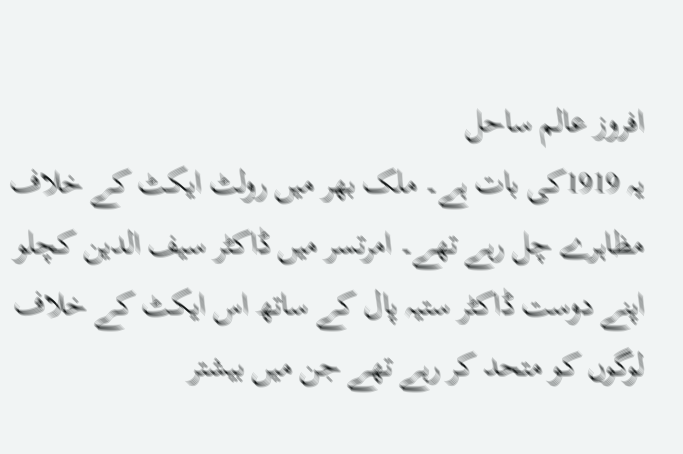افروز عالم ساحل
یہ 1919کی بات ہے۔ ملک بھر میں رولٹ ایکٹ کے خلاف مظاہرے چل رہے تھے۔ امرتسر میں ڈاکٹر سیف الدین کچلو اپنے دوست ڈاکٹر ستیہ پال کے ساتھ اس ایکٹ کے خلاف لوگوں کو متحد کر رہے تھے جن میں بیشتر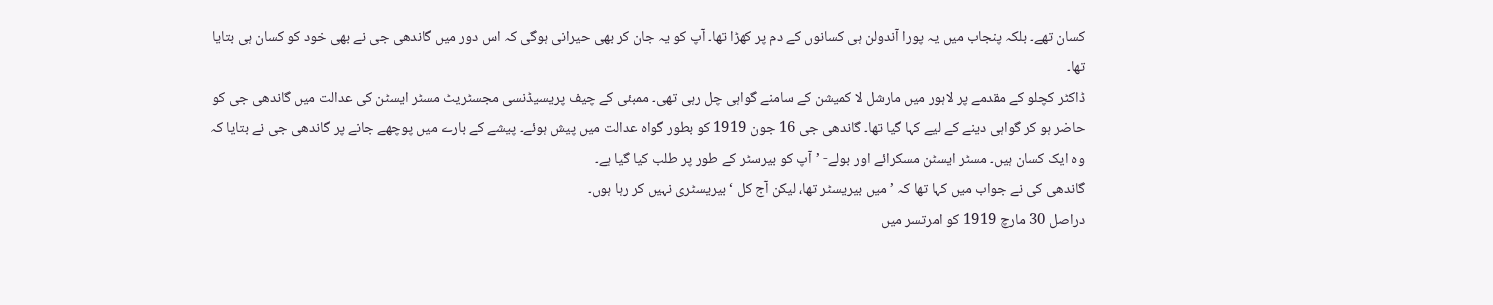کسان تھے۔ بلکہ پنجاب میں یہ پورا آندولن ہی کسانوں کے دم پر کھڑا تھا۔ آپ کو یہ جان کر بھی حیرانی ہوگی کہ اس دور میں گاندھی جی نے بھی خود کو کسان ہی بتایا تھا۔
ڈاکٹر کچلو کے مقدمے پر لاہور میں مارشل لا کمیشن کے سامنے گواہی چل رہی تھی۔ ممبئی کے چیف پریسیڈنسی مجسٹریٹ مسٹر ایسٹن کی عدالت میں گاندھی جی کو حاضر ہو کر گواہی دینے کے لیے کہا گیا تھا۔ گاندھی جی 16 جون 1919 کو بطور گواہ عدالت میں پیش ہوئے۔ پیشے کے بارے میں پوچھے جانے پر گاندھی جی نے بتایا کہ وہ ایک کسان ہیں۔ مسٹر ایسٹن مسکرائے اور بولے- ’آپ کو بیرسٹر کے طور پر طلب کیا گیا ہے۔
گاندھی کی نے جواب میں کہا تھا کہ ’میں بیریسٹر تھا، لیکن آج کل ‘بیریسٹری نہیں کر رہا ہوں۔
دراصل 30 مارچ 1919 کو امرتسر میں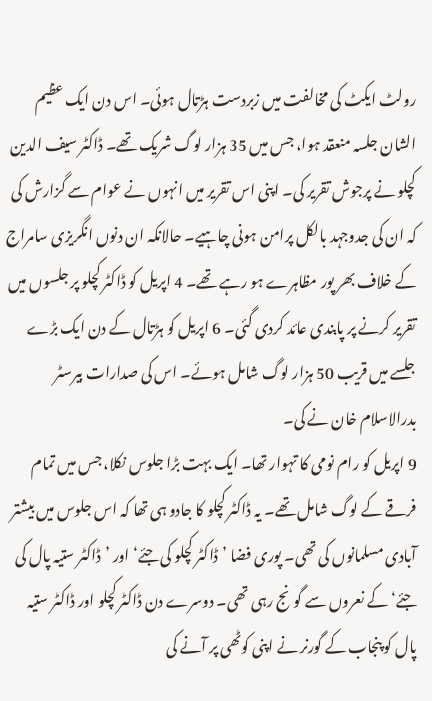رولٹ ایکٹ کی مخالفت میں زبردست ہڑتال ہوئی۔ اس دن ایک عظیم الشان جلسہ منعقد ہوا، جس میں 35 ہزار لوگ شریک تھے۔ ڈاکٹر سیف الدین کچلو نے پرجوش تقریر کی۔ اپنی اس تقریر میں انہوں نے عوام سے گزارش کی کہ ان کی جدوجہد بالکل پرامن ہونی چاہیے۔ حالانکہ ان دنوں انگریزی سامراج کے خلاف بھر پور مظاہرے ہو رہے تھے۔ 4 اپریل کو ڈاکٹر کچلو پر جلسوں میں تقریر کرنے پر پابندی عائد کردی گئی۔ 6 اپریل کو ہڑتال کے دن ایک بڑے جلسے میں قریب 50 ہزار لوگ شامل ہوئے۔ اس کی صدارات بیرسٹر بدرالاسلام خان نے کی۔
9 اپریل کو رام نومی کا تہوار تھا۔ ایک بہت بڑا جلوس نکلا، جس میں تمام فرقے کے لوگ شامل تھے۔ یہ ڈاکٹر کچلو کا جادو ہی تھا کہ اس جلوس میں بیشتر آبادی مسلمانوں کی تھی۔ پوری فضا ’ڈاکٹر کچلو کی جئے‘ اور ’ڈاکٹر ستیہ پال کی جئے‘ کے نعروں سے گونج رہی تھی۔ دوسرے دن ڈاکٹر کچلو اور ڈاکٹر ستیہ پال کو پنجاب کے گورنر نے اپنی کوٹھی پر آنے کی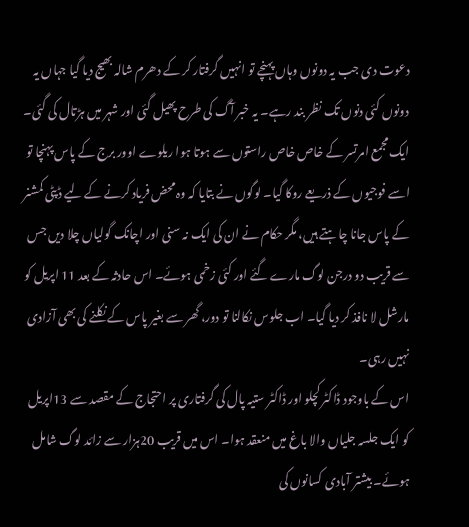دعوت دی جب یہ دونوں وہاں پہنچے تو انہیں گرفتار کر کے دھرم شالہ بھیج دیا گیا جہاں یہ دونوں کئی دنوں تک نظر بند رہے۔ یہ خبر آگ کی طرح پھیل گئی اور شہر میں ہڑتال کی گئی۔ ایک مجمع امرتسر کے خاص خاص راستوں سے ہوتا ہوا ریلوے اوور برج کے پاس پہنچا تو اسے فوجیوں کے ذریعے روکا گیا۔ لوگوں نے بتایا کہ وہ محض فریاد کرنے کے لیے ڈپٹی کمشنر کے پاس جانا چاہتے ہیں، مگر حکام نے ان کی ایک نہ سنی اور اچانک گولیاں چلا دیں جس سے قریب دو درجن لوگ مارے گئے اور کئی زخمی ہوئے۔ اس حادثہ کے بعد 11 اپریل کو مارشل لا نافذ کر دیا گیا۔ اب جلوس نکالنا تو دور، گھر سے بغیر پاس کے نکلنے کی بھی آزادی نہیں رہی۔
اس کے باوجود ڈاکٹر کچلو اور ڈاکٹر ستیہ پال کی گرفتاری پر احتجاج کے مقصد سے 13اپریل کو ایک جلسہ جلیاں والا باغ میں منعقد ہوا۔ اس میں قریب 20ہزار سے زائد لوگ شامل ہوئے۔ بیشتر آبادی کسانوں کی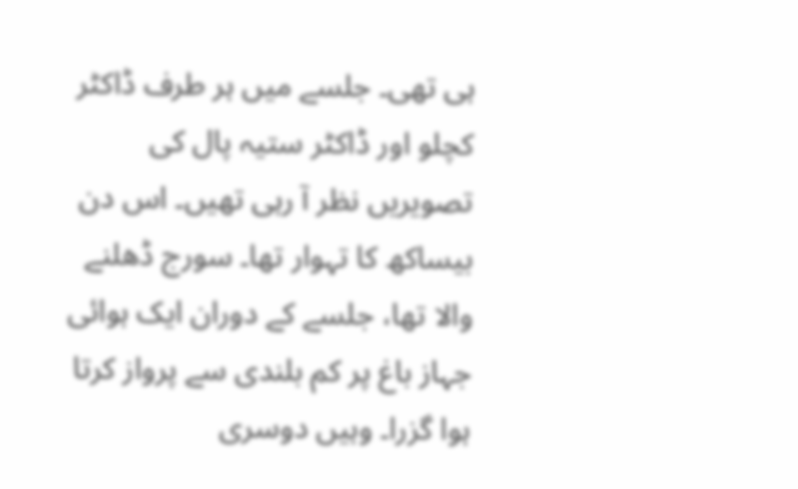ہی تھی۔ جلسے میں ہر طرف ڈاکٹر کچلو اور ڈاکٹر ستیہ پال کی تصویریں نظر آ رہی تھیں۔ اس دن بیساکھ کا تہوار تھا۔ سورج ڈھلنے والا تھا، جلسے کے دوران ایک ہوائی جہاز باغ پر کم بلندی سے پرواز کرتا ہوا گزرا۔ وہیں دوسری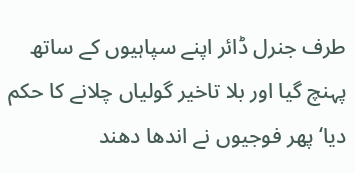طرف جنرل ڈائر اپنے سپاہیوں کے ساتھ پہنچ گیا اور بلا تاخیر گولیاں چلانے کا حکم دیا‘ پھر فوجیوں نے اندھا دھند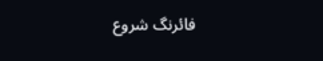فائرنگ شروع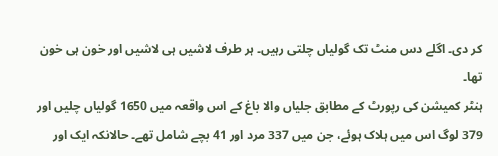کر دی۔ اگلے دس منٹ تک گولیاں چلتی رہیں۔ ہر طرف لاشیں ہی لاشیں اور خون ہی خون تھا۔
ہنٹر کمیشن کی رپورٹ کے مطابق جلیاں والا باغ کے اس واقعہ میں 1650 گولیاں چلیں اور 379 لوگ اس میں ہلاک ہوئے، جن میں 337 مرد اور 41 بچے شامل تھے۔ حالانکہ ایک اور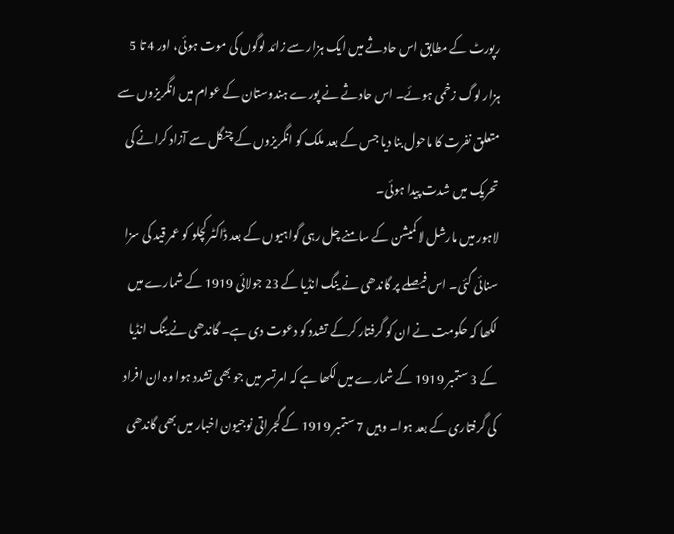رپورٹ کے مطابق اس حادثے میں ایک ہزار سے زائد لوگوں کی موت ہوئی، اور 4 تا 5 ہزار لوگ زخمی ہوئے۔ اس حادثے نے پورے ہندوستان کے عوام میں انگریزوں سے متعلق نفرت کا ماحول بنا دیا جس کے بعد ملک کو انگریزوں کے چنگل سے آزاد کرانے کی تحریک میں شدت پیدا ہوئی۔
لاہور میں مارشل لا کمیشن کے سامنے چل رہی گواہیوں کے بعد ڈاکٹر کچلو کو عمر قید کی سزا سنائی گئی۔ اس فیصلے پر گاندھی نے ینگ انڈیا کے 23 جولائی 1919 کے شمارے میں لکھا کہ حکومت نے ان کو گرفتار کرکے تشدد کو دعوت دی ہے۔ گاندھی نے ینگ انڈیا کے 3 ستمبر 1919 کے شمارے میں لکھا ہے کہ امرتسر میں جو بھی تشدد ہوا وہ ان افراد کی گرفتاری کے بعد ہوا۔ وہیں 7 ستمبر 1919 کے گجراتی نوجیون اخبار میں بھی گاندھی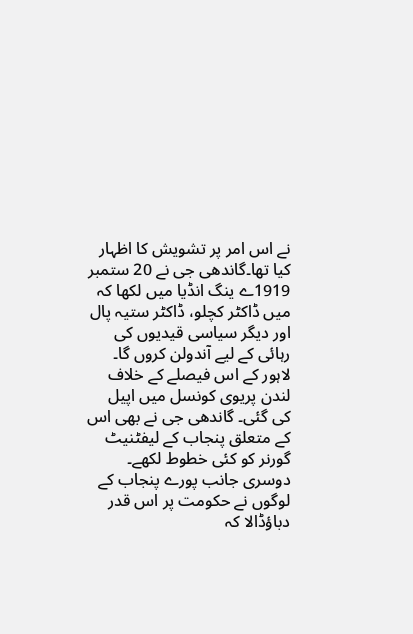نے اس امر پر تشویش کا اظہار کیا تھا۔گاندھی جی نے 20 ستمبر 1919ے ینگ انڈیا میں لکھا کہ میں ڈاکٹر کچلو، ڈاکٹر ستیہ پال اور دیگر سیاسی قیدیوں کی رہائی کے لیے آندولن کروں گا۔ لاہور کے اس فیصلے کے خلاف لندن پریوی کونسل میں اپیل کی گئی۔ گاندھی جی نے بھی اس کے متعلق پنجاب کے لیفٹنیٹ گورنر کو کئی خطوط لکھے۔ دوسری جانب پورے پنجاب کے لوگوں نے حکومت پر اس قدر دباؤڈالا کہ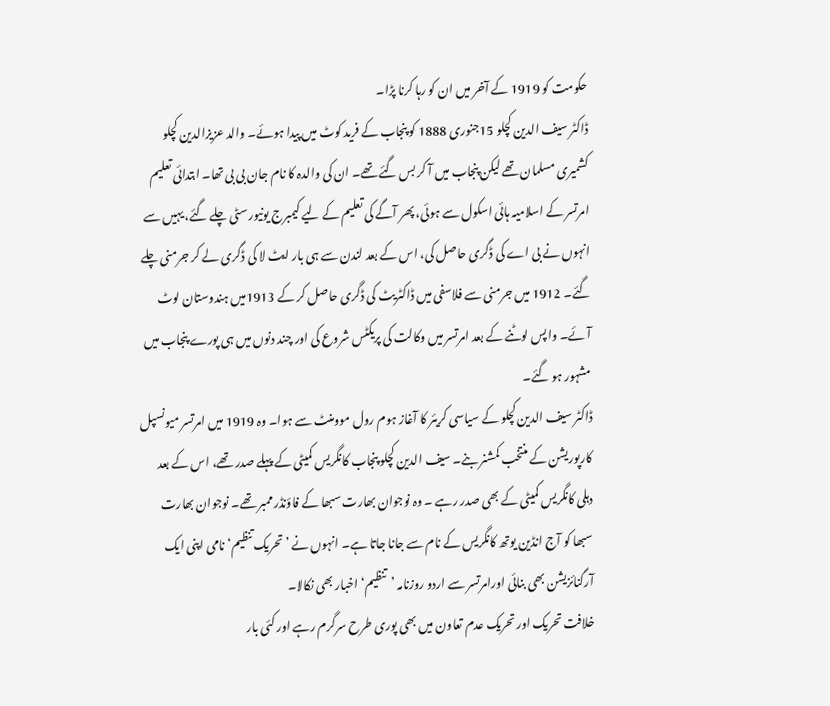حکومت کو 1919 کے آخر میں ان کو رہا کرنا پڑا۔
ڈاکٹر سیف الدین کچلو 15جنوری 1888 کو پنجاب کے فرید کوٹ میں پیدا ہوئے۔ والد عزیزالدین کچلو کشمیری مسلمان تھے لیکن پنجاب میں آ کر بس گئے تھے۔ ان کی والدہ کا نام جان بی بی تھا۔ ابتدائی تعلیم امرتسر کے اسلامیہ ہائی اسکول سے ہوئی، پھر آگے کی تعلیم کے لیے کیمبرج یونیورسٹی چلے گئے، یہیں سے انہوں نے بی اے کی ڈگری حاصل کی، اس کے بعد لندن سے ہی بار ایٹ لا کی ڈگری لے کر جرمنی چلے گئے۔ 1912 میں جرمنی سے فلاسفی میں ڈاکٹریٹ کی ڈگری حاصل کر کے 1913میں ہندوستان لوٹ آئے۔ واپس لوٹنے کے بعد امرتسر میں وکالت کی پریکٹس شروع کی اور چند دنوں میں ہی پورے پنجاب میں مشہور ہو گئے۔
ڈاکٹر سیف الدین کچلو کے سیاسی کریئر کا آغاز ہوم رول موومنٹ سے ہوا۔ وہ 1919 میں امرتسر میونسپل کارپوریشن کے منتخب کمشنر بنے۔ سیف الدین کچلو پنجاب کانگریس کمیٹی کے پہلے صدر تھے، اس کے بعد دہلی کانگریس کمیٹی کے بھی صدر رہے ۔ وہ نوجوان بھارت سبھا کے فاؤنڈر ممبر تھے۔ نوجوان بھارت سبھا کو آج انڈین یوتھ کانگریس کے نام سے جانا جاتا ہے۔ انہوں نے ’تحریک تنظیم‘ نامی اپنی ایک آرگنائزیشن بھی بنائی اورامرتسر سے اردو روزنامہ ’تنظیم‘ اخبار بھی نکالا۔
خلافت تحریک اور تحریک عدم تعاون میں بھی پوری طرح سرگرم رہے اور کئی بار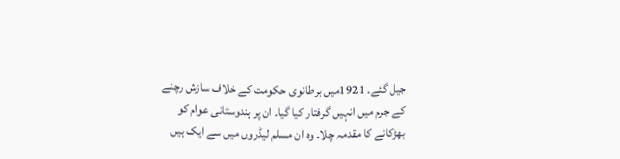جیل گئے۔ 1921میں برطانوی حکومت کے خلاف سازش رچنے کے جرم میں انہیں گرفتار کیا گیا۔ ان پر ہندوستانی عوام کو بھڑکانے کا مقدمہ چلا۔ وہ ان مسلم لیڈروں میں سے ایک ہیں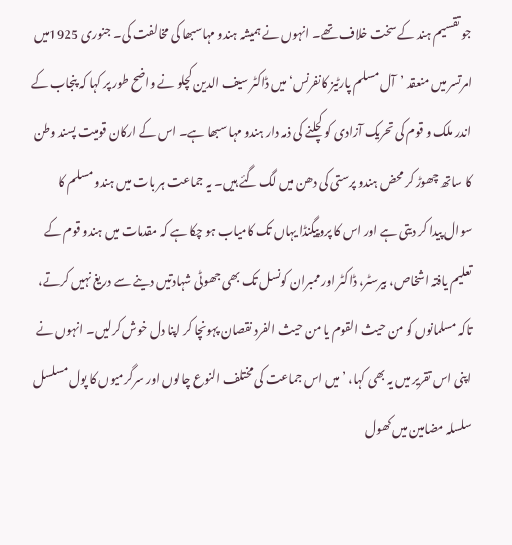جو تقسیم ہند کے سخت خلاف تھے۔ انہوں نے ہمیشہ ہندو مہاسبھا کی مخالفت کی۔ جنوری 1925میں امرتسر میں منعقد ’آل مسلم پارٹیز کانفرنس‘ میں ڈاکٹر سیف الدین کچلو نے واضح طور پر کہا کہ پنجاب کے اندر ملک و قوم کی تحریک آزادی کو کچلنے کی ذمہ دار ہندو مہا سبھا ہے۔ اس کے ارکان قومیت پسند وطن کا ساتھ چھوڑ کر محض ہندو پرستی کی دھن میں لگ گئے ہیں۔ یہ جماعت ہر بات میں ہندو مسلم کا سوال پیدا کر دیتی ہے اور اس کا پروپیگنڈا یہاں تک کامیاب ہو چکا ہے کہ مقدمات میں ہندو قوم کے تعلیم یافتہ اشخاص، بیرسٹر، ڈاکٹر اور ممبران کونسل تک بھی جھوٹی شہادتیں دینے سے دریغ نہیں کرتے، تاکہ مسلمانوں کو من حیث القوم یا من حیث الفرد نقصان پہونچا کر اپنا دل خوش کرلیں۔ انہوں نے اپنی اس تقریر میں یہ بھی کہا، ’میں اس جماعت کی مختلف النوع چالوں اور سرگرمیوں کا پول مسلسل سلسلہ مضامین میں کھول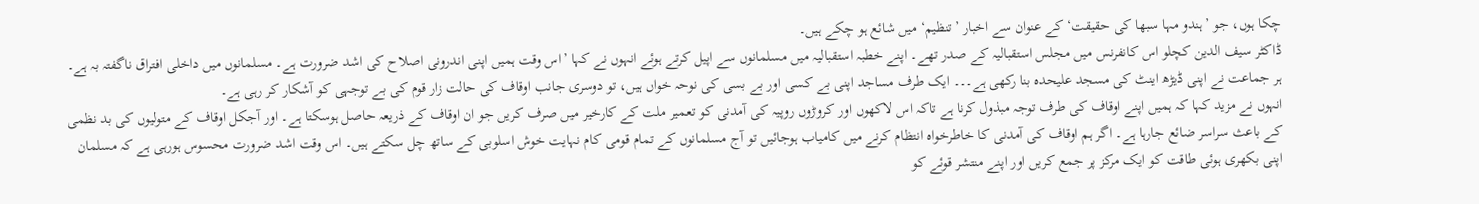چکا ہوں، جو ’ہندو مہا سبھا کی حقیقت‘ کے عنوان سے اخبار ’تنظیم‘ میں شائع ہو چکے ہیں۔
ڈاکٹر سیف الدین کچلو اس کانفرنس میں مجلس استقبالیہ کے صدر تھے۔ اپنے خطبہ استقبالیہ میں مسلمانوں سے اپیل کرتے ہوئے انہوں نے کہا ’اس وقت ہمیں اپنی اندرونی اصلاح کی اشد ضرورت ہے۔ مسلمانوں میں داخلی افتراق ناگفتہ بہ ہے۔ ہر جماعت نے اپنی ڈیڑھ اینٹ کی مسجد علیحدہ بنا رکھی ہے۔۔۔ ایک طرف مساجد اپنی بے کسی اور بے بسی کی نوحہ خواں ہیں، تو دوسری جانب اوقاف کی حالت زار قوم کی بے توجہی کو آشکار کر رہی ہے۔
انہوں نے مزید کہا کہ ہمیں اپنے اوقاف کی طرف توجہ مبذول کرنا ہے تاکہ اس لاکھوں اور کروڑوں روپیہ کی آمدنی کو تعمیر ملت کے کارخیر میں صرف کریں جو ان اوقاف کے ذریعہ حاصل ہوسکتا ہے۔ اور آجکل اوقاف کے متولیوں کی بد نظمی کے باعث سراسر ضائع جارہا ہے۔ اگر ہم اوقاف کی آمدنی کا خاطرخواہ انتظام کرنے میں کامیاب ہوجائیں تو آج مسلمانوں کے تمام قومی کام نہایت خوش اسلوبی کے ساتھ چل سکتے ہیں۔ اس وقت اشد ضرورت محسوس ہورہی ہے کہ مسلمان اپنی بکھری ہوئی طاقت کو ایک مرکز پر جمع کریں اور اپنے منتشر قوئے کو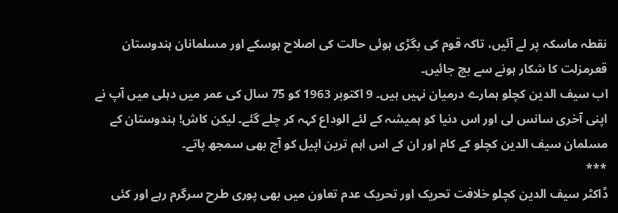نقطہ ماسکہ پر لے آئیں، تاکہ قوم کی بگڑی ہوئی حالت کی اصلاح ہوسکے اور مسلمانان ہندوستان قعرمزلت کا شکار ہونے سے بچ جائیں۔
اب سیف الدین کچلو ہمارے درمیان نہیں ہیں۔ 9 اکتوبر 1963 کو 75 سال کی عمر میں دہلی میں آپ نے اپنی آخری سانس لی اور اس دنیا کو ہمیشہ کے لئے الوداع کہہ کر چلے گئے۔ لیکن کاش! ہندوستان کے مسلمان سیف الدین کچلو کے کام اور ان کے اس اہم ترین اپیل کو آج بھی سمجھ پاتے۔
***
ڈاکٹر سیف الدین کچلو خلافت تحریک اور تحریک عدم تعاون میں بھی پوری طرح سرگرم رہے اور کئی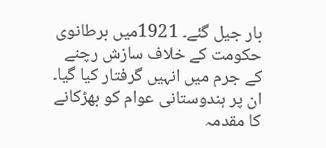بار جیل گئے۔ 1921میں برطانوی حکومت کے خلاف سازش رچنے کے جرم میں انہیں گرفتار کیا گیا۔ ان پر ہندوستانی عوام کو بھڑکانے کا مقدمہ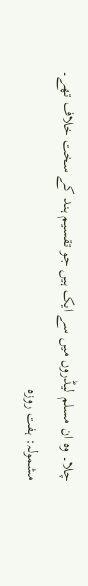چلا۔ وہ ان مسلم لیڈروں میں سے ایک ہیں جو تقسیم ہند کے سخت خلاف تھے۔
مشمولہ: ہفت روزہ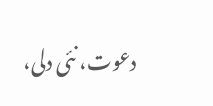دعوت، نئی دلی،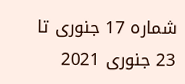شمارہ 17 جنوری تا 23 جنوری 2021